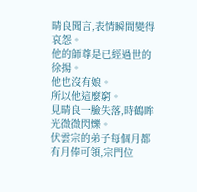晴良聞言,表情瞬間變得哀怨。
他的師尊是已經過世的徐揚。
他也沒有娘。
所以他這麼窮。
見晴良一臉失落,時鶴眸光微微閃爍。
伏雲宗的弟子每個月都有月俸可領,宗門位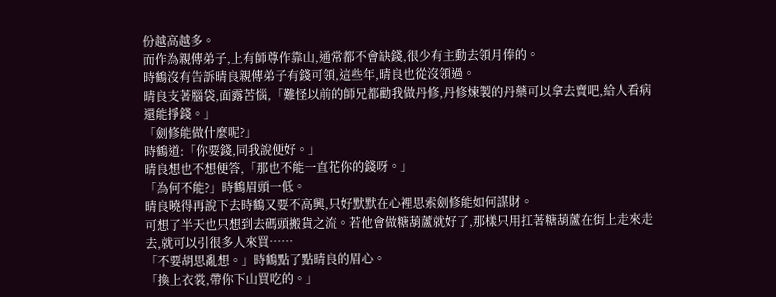份越高越多。
而作為親傳弟子,上有師尊作靠山,通常都不會缺錢,很少有主動去領月俸的。
時鶴沒有告訴晴良親傳弟子有錢可領,這些年,晴良也從沒領過。
晴良支著腦袋,面露苦惱,「難怪以前的師兄都勸我做丹修,丹修煉製的丹藥可以拿去賣吧,給人看病還能掙錢。」
「劍修能做什麼呢?」
時鶴道:「你要錢,同我說便好。」
晴良想也不想便答,「那也不能一直花你的錢呀。」
「為何不能?」時鶴眉頭一低。
晴良曉得再說下去時鶴又要不高興,只好默默在心裡思索劍修能如何謀財。
可想了半天也只想到去碼頭搬貨之流。若他會做糖葫蘆就好了,那樣只用扛著糖葫蘆在街上走來走去,就可以引很多人來買……
「不要胡思亂想。」時鶴點了點晴良的眉心。
「換上衣裳,帶你下山買吃的。」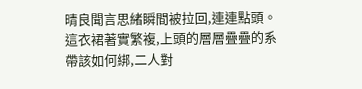晴良聞言思緒瞬間被拉回,連連點頭。
這衣裙著實繁複,上頭的層層疊疊的系帶該如何綁,二人對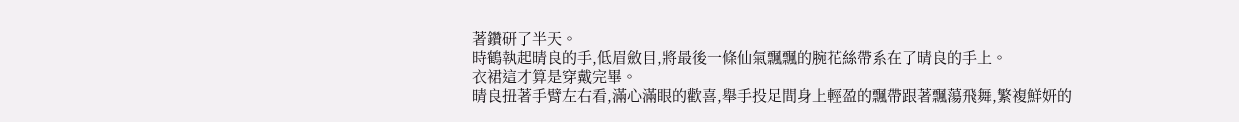著鑽研了半天。
時鶴執起晴良的手,低眉斂目,將最後一條仙氣飄飄的腕花絲帶系在了晴良的手上。
衣裙這才算是穿戴完畢。
晴良扭著手臂左右看,滿心滿眼的歡喜,舉手投足間身上輕盈的飄帶跟著飄蕩飛舞,繁複鮮妍的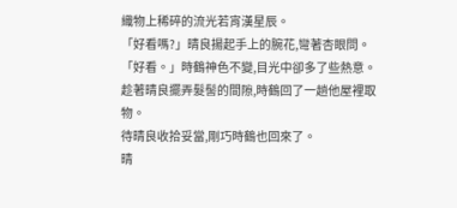織物上稀碎的流光若宵漢星辰。
「好看嗎?」晴良揚起手上的腕花,彎著杏眼問。
「好看。」時鶴神色不變,目光中卻多了些熱意。
趁著晴良擺弄髮髻的間隙,時鶴回了一趟他屋裡取物。
待晴良收拾妥當,剛巧時鶴也回來了。
晴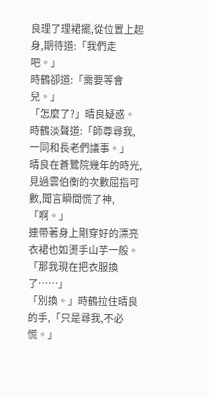良理了理裙擺,從位置上起身,期待道:「我們走吧。」
時鶴卻道:「需要等會兒。」
「怎麼了?」晴良疑惑。
時鶴淡聲道:「師尊尋我,一同和長老們議事。」
晴良在蒼鷺院幾年的時光,見過雲伯衡的次數屈指可數,聞言瞬間慌了神,「啊。」
連帶著身上剛穿好的漂亮衣裙也如燙手山芋一般。
「那我現在把衣服換了……」
「別換。」時鶴拉住晴良的手,「只是尋我,不必慌。」